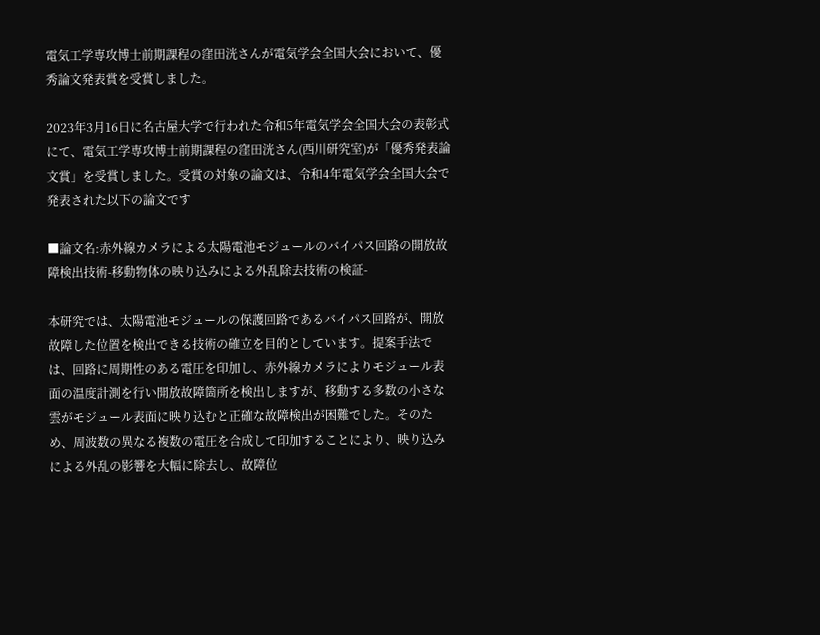電気工学専攻博士前期課程の窪田洸さんが電気学会全国大会において、優秀論文発表賞を受賞しました。

2023年3月16日に名古屋大学で行われた令和5年電気学会全国大会の表彰式にて、電気工学専攻博士前期課程の窪田洸さん(西川研究室)が「優秀発表論文賞」を受賞しました。受賞の対象の論文は、令和4年電気学会全国大会で発表された以下の論文です

■論文名:赤外線カメラによる太陽電池モジュールのバイパス回路の開放故障検出技術-移動物体の映り込みによる外乱除去技術の検証-

本研究では、太陽電池モジュールの保護回路であるバイパス回路が、開放故障した位置を検出できる技術の確立を目的としています。提案手法では、回路に周期性のある電圧を印加し、赤外線カメラによりモジュール表面の温度計測を行い開放故障箇所を検出しますが、移動する多数の小さな雲がモジュール表面に映り込むと正確な故障検出が困難でした。そのため、周波数の異なる複数の電圧を合成して印加することにより、映り込みによる外乱の影響を大幅に除去し、故障位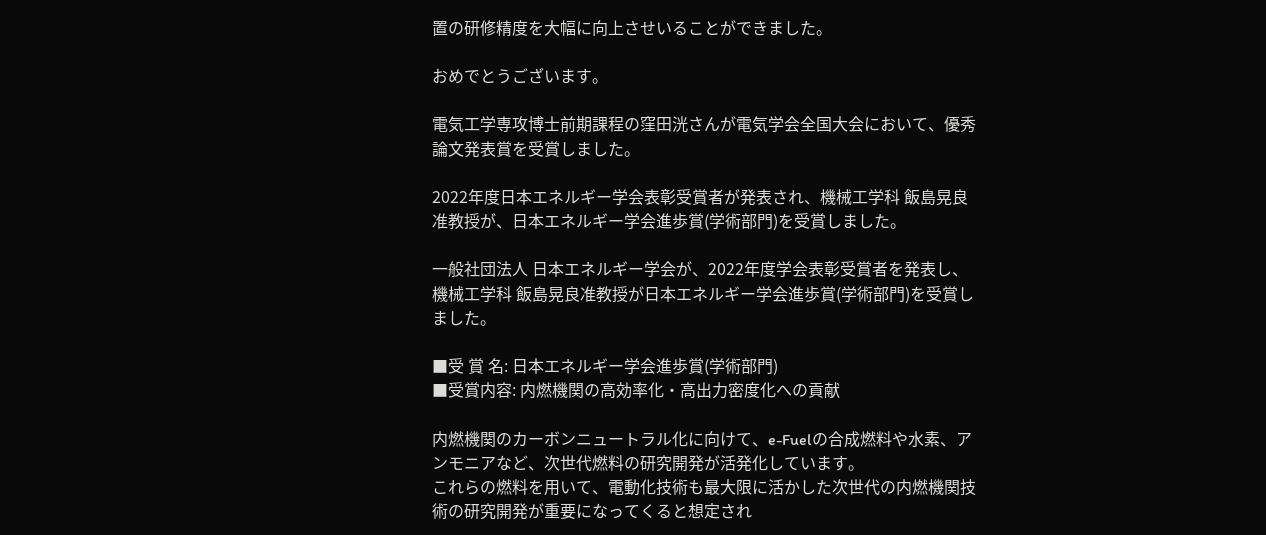置の研修精度を大幅に向上させいることができました。

おめでとうございます。

電気工学専攻博士前期課程の窪田洸さんが電気学会全国大会において、優秀論文発表賞を受賞しました。

2022年度日本エネルギー学会表彰受賞者が発表され、機械工学科 飯島晃良准教授が、日本エネルギー学会進歩賞(学術部門)を受賞しました。

一般社団法人 日本エネルギー学会が、2022年度学会表彰受賞者を発表し、機械工学科 飯島晃良准教授が日本エネルギー学会進歩賞(学術部門)を受賞しました。

■受 賞 名: 日本エネルギー学会進歩賞(学術部門)
■受賞内容: 内燃機関の高効率化・高出力密度化への貢献

内燃機関のカーボンニュートラル化に向けて、e-Fuelの合成燃料や水素、アンモニアなど、次世代燃料の研究開発が活発化しています。
これらの燃料を用いて、電動化技術も最大限に活かした次世代の内燃機関技術の研究開発が重要になってくると想定され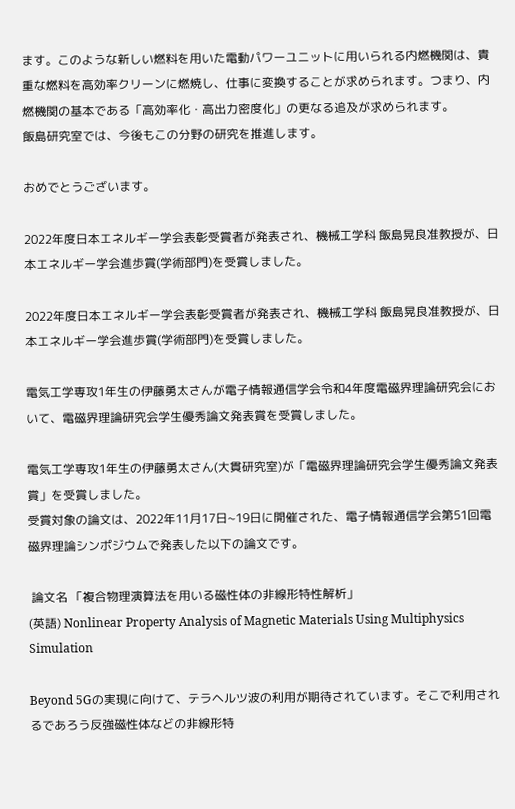ます。このような新しい燃料を用いた電動パワーユニットに用いられる内燃機関は、貴重な燃料を高効率クリーンに燃焼し、仕事に変換することが求められます。つまり、内燃機関の基本である「高効率化・高出力密度化」の更なる追及が求められます。
飯島研究室では、今後もこの分野の研究を推進します。

おめでとうございます。

2022年度日本エネルギー学会表彰受賞者が発表され、機械工学科 飯島晃良准教授が、日本エネルギー学会進歩賞(学術部門)を受賞しました。

2022年度日本エネルギー学会表彰受賞者が発表され、機械工学科 飯島晃良准教授が、日本エネルギー学会進歩賞(学術部門)を受賞しました。

電気工学専攻1年生の伊藤勇太さんが電子情報通信学会令和4年度電磁界理論研究会において、電磁界理論研究会学生優秀論文発表賞を受賞しました。

電気工学専攻1年生の伊藤勇太さん(大貫研究室)が「電磁界理論研究会学生優秀論文発表賞」を受賞しました。
受賞対象の論文は、2022年11月17日~19日に開催された、電子情報通信学会第51回電磁界理論シンポジウムで発表した以下の論文です。

 論文名 「複合物理演算法を用いる磁性体の非線形特性解析」
(英語) Nonlinear Property Analysis of Magnetic Materials Using Multiphysics Simulation

Beyond 5Gの実現に向けて、テラヘルツ波の利用が期待されています。そこで利用されるであろう反強磁性体などの非線形特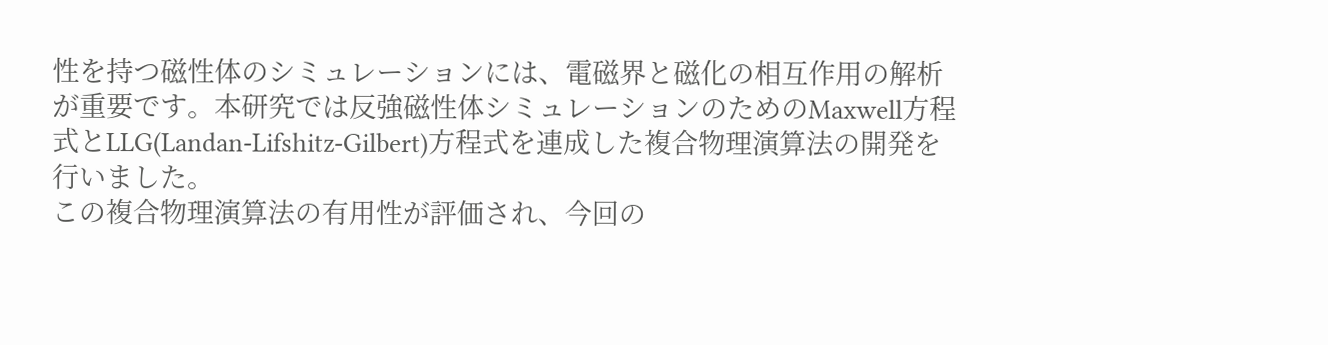性を持つ磁性体のシミュレーションには、電磁界と磁化の相互作用の解析が重要です。本研究では反強磁性体シミュレーションのためのMaxwell方程式とLLG(Landan-Lifshitz-Gilbert)方程式を連成した複合物理演算法の開発を行いました。
この複合物理演算法の有用性が評価され、今回の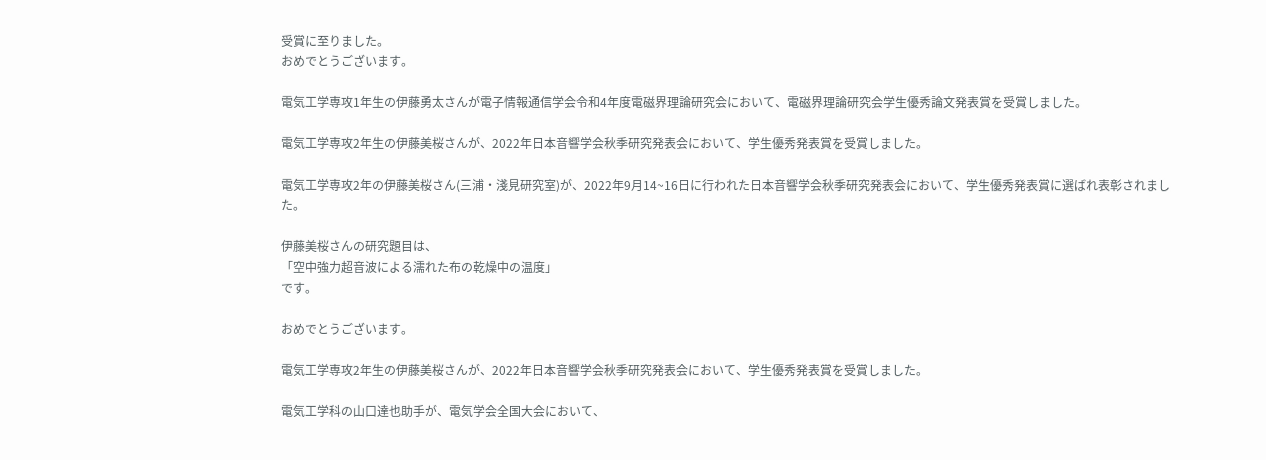受賞に至りました。
おめでとうございます。

電気工学専攻1年生の伊藤勇太さんが電子情報通信学会令和4年度電磁界理論研究会において、電磁界理論研究会学生優秀論文発表賞を受賞しました。

電気工学専攻2年生の伊藤美桜さんが、2022年日本音響学会秋季研究発表会において、学生優秀発表賞を受賞しました。

電気工学専攻2年の伊藤美桜さん(三浦・淺見研究室)が、2022年9月14~16日に行われた日本音響学会秋季研究発表会において、学生優秀発表賞に選ばれ表彰されました。

伊藤美桜さんの研究題目は、
「空中強力超音波による濡れた布の乾燥中の温度」
です。

おめでとうございます。

電気工学専攻2年生の伊藤美桜さんが、2022年日本音響学会秋季研究発表会において、学生優秀発表賞を受賞しました。

電気工学科の山口達也助手が、電気学会全国大会において、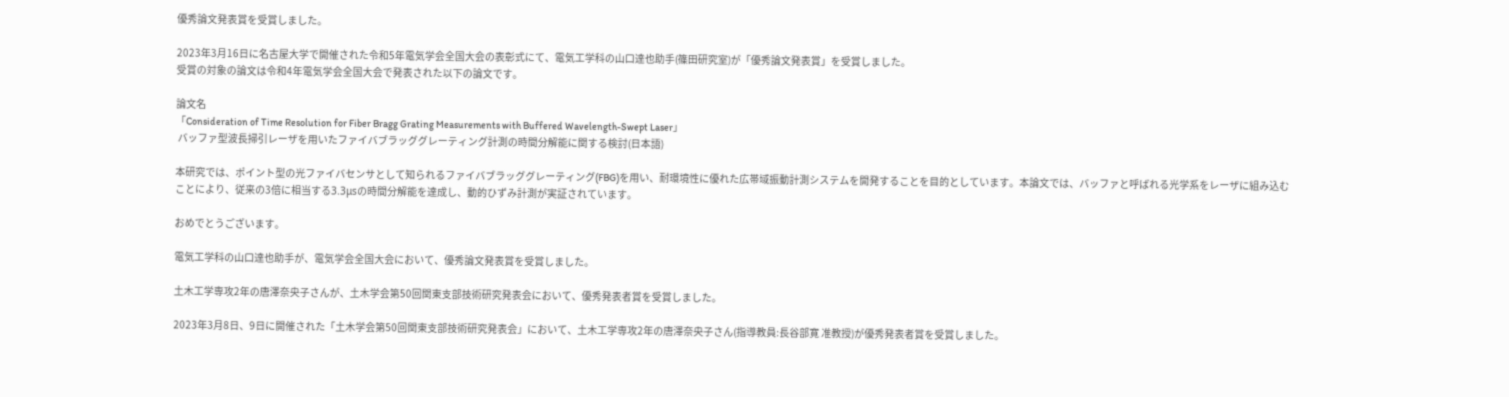優秀論文発表賞を受賞しました。

2023年3月16日に名古屋大学で開催された令和5年電気学会全国大会の表彰式にて、電気工学科の山口達也助手(篠田研究室)が「優秀論文発表賞」を受賞しました。
受賞の対象の論文は令和4年電気学会全国大会で発表された以下の論文です。

論文名
「Consideration of Time Resolution for Fiber Bragg Grating Measurements with Buffered Wavelength-Swept Laser」
 バッファ型波長掃引レーザを用いたファイバブラッググレーティング計測の時間分解能に関する検討(日本語)

本研究では、ポイント型の光ファイバセンサとして知られるファイバブラッググレーティング(FBG)を用い、耐環境性に優れた広帯域振動計測システムを開発することを目的としています。本論文では、バッファと呼ばれる光学系をレーザに組み込むことにより、従来の3倍に相当する3.3μsの時間分解能を達成し、動的ひずみ計測が実証されています。

おめでとうございます。

電気工学科の山口達也助手が、電気学会全国大会において、優秀論文発表賞を受賞しました。

土木工学専攻2年の唐澤奈央子さんが、土木学会第50回関東支部技術研究発表会において、優秀発表者賞を受賞しました。

2023年3月8日、9日に開催された「土木学会第50回関東支部技術研究発表会」において、土木工学専攻2年の唐澤奈央子さん(指導教員:長谷部寛 准教授)が優秀発表者賞を受賞しました。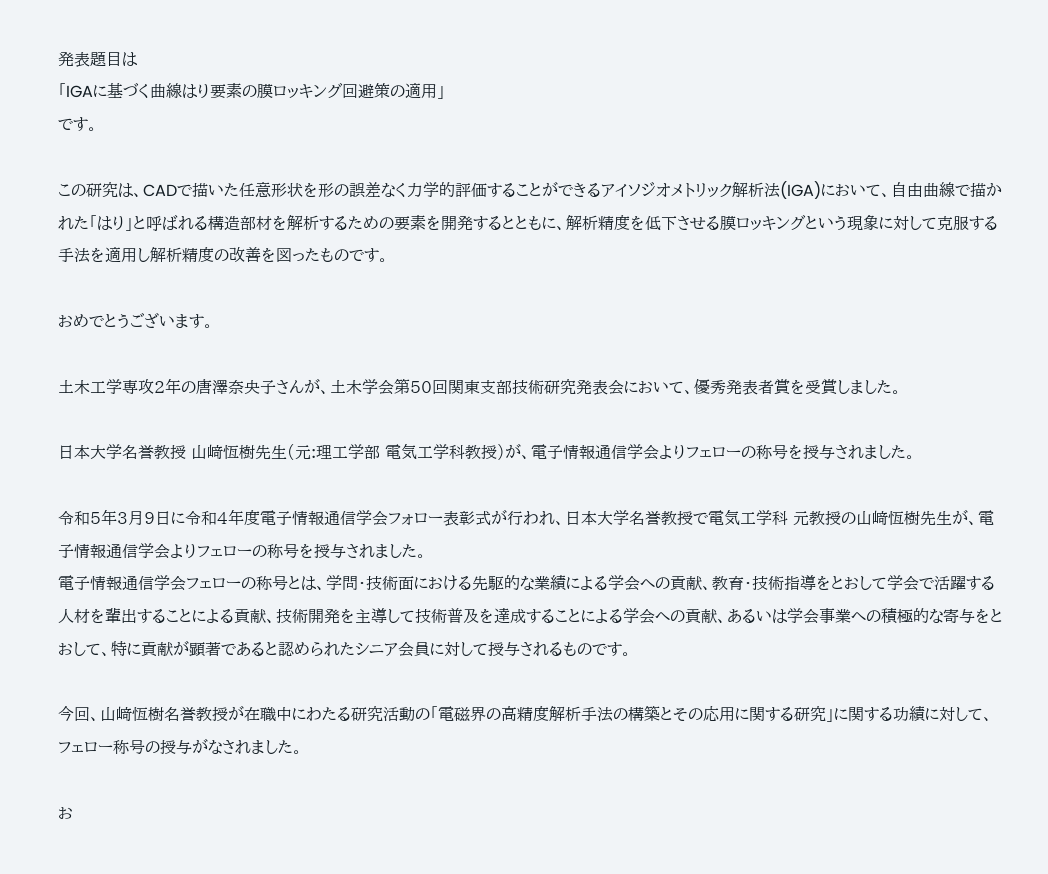発表題目は
「IGAに基づく曲線はり要素の膜ロッキング回避策の適用」
です。

この研究は、CADで描いた任意形状を形の誤差なく力学的評価することができるアイソジオメトリック解析法(IGA)において、自由曲線で描かれた「はり」と呼ばれる構造部材を解析するための要素を開発するとともに、解析精度を低下させる膜ロッキングという現象に対して克服する手法を適用し解析精度の改善を図ったものです。

おめでとうございます。

土木工学専攻2年の唐澤奈央子さんが、土木学会第50回関東支部技術研究発表会において、優秀発表者賞を受賞しました。

日本大学名誉教授 山﨑恆樹先生(元:理工学部 電気工学科教授)が、電子情報通信学会よりフェローの称号を授与されました。

令和5年3月9日に令和4年度電子情報通信学会フォロー表彰式が行われ、日本大学名誉教授で電気工学科 元教授の山﨑恆樹先生が、電子情報通信学会よりフェローの称号を授与されました。
電子情報通信学会フェローの称号とは、学問・技術面における先駆的な業績による学会への貢献、教育・技術指導をとおして学会で活躍する人材を輩出することによる貢献、技術開発を主導して技術普及を達成することによる学会への貢献、あるいは学会事業への積極的な寄与をとおして、特に貢献が顕著であると認められたシニア会員に対して授与されるものです。

今回、山﨑恆樹名誉教授が在職中にわたる研究活動の「電磁界の高精度解析手法の構築とその応用に関する研究」に関する功績に対して、フェロー称号の授与がなされました。

お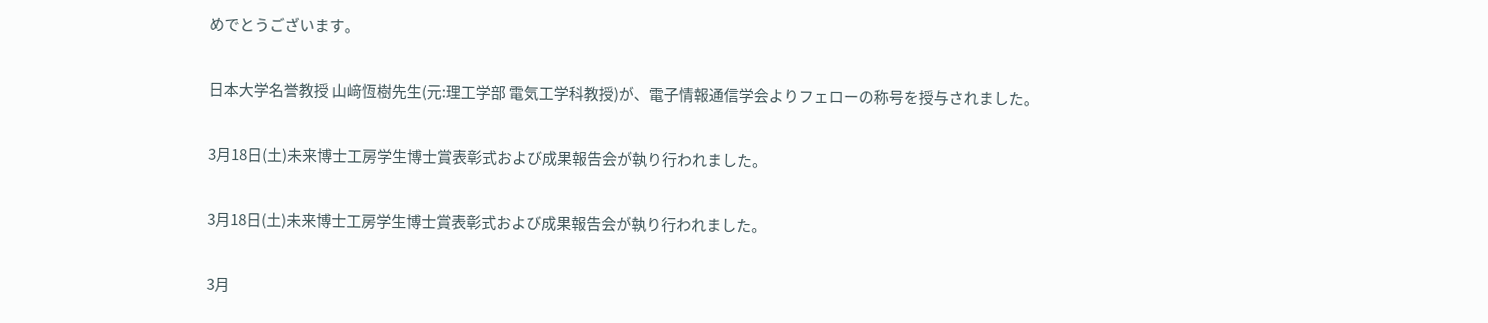めでとうございます。

日本大学名誉教授 山﨑恆樹先生(元:理工学部 電気工学科教授)が、電子情報通信学会よりフェローの称号を授与されました。

3月18日(土)未来博士工房学生博士賞表彰式および成果報告会が執り行われました。

3月18日(土)未来博士工房学生博士賞表彰式および成果報告会が執り行われました。

3月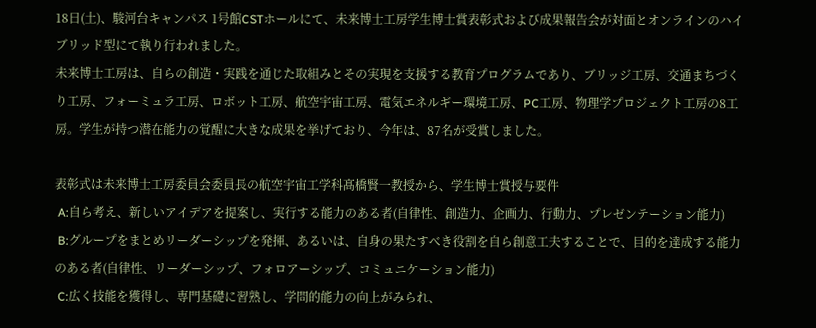18日(土)、駿河台キャンパス 1号館CSTホールにて、未来博士工房学生博士賞表彰式および成果報告会が対面とオンラインのハイブリッド型にて執り行われました。
未来博士工房は、自らの創造・実践を通じた取組みとその実現を支援する教育プログラムであり、ブリッジ工房、交通まちづくり工房、フォーミュラ工房、ロボット工房、航空宇宙工房、電気エネルギー環境工房、PC工房、物理学プロジェクト工房の8工房。学生が持つ潜在能力の覚醒に大きな成果を挙げており、今年は、87名が受賞しました。

表彰式は未来博士工房委員会委員長の航空宇宙工学科髙橋賢一教授から、学生博士賞授与要件
 A:自ら考え、新しいアイデアを提案し、実行する能力のある者(自律性、創造力、企画力、行動力、プレゼンテーション能力)
 B:グループをまとめリーダーシップを発揮、あるいは、自身の果たすべき役割を自ら創意工夫することで、目的を達成する能力のある者(自律性、リーダーシップ、フォロアーシップ、コミュニケーション能力)
 C:広く技能を獲得し、専門基礎に習熟し、学問的能力の向上がみられ、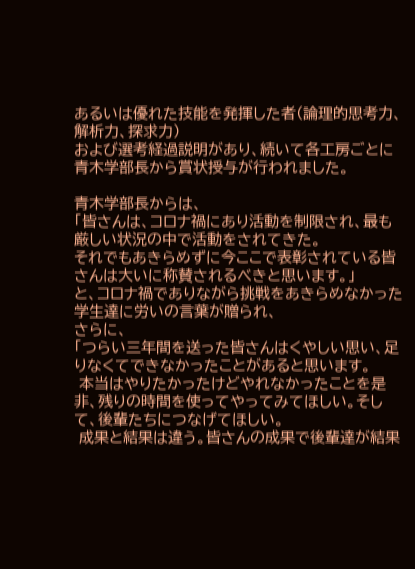あるいは優れた技能を発揮した者(論理的思考力、解析力、探求力)
および選考経過説明があり、続いて各工房ごとに青木学部長から賞状授与が行われました。

青木学部長からは、
「皆さんは、コロナ禍にあり活動を制限され、最も厳しい状況の中で活動をされてきた。
それでもあきらめずに今ここで表彰されている皆さんは大いに称賛されるべきと思います。」
と、コロナ禍でありながら挑戦をあきらめなかった学生達に労いの言葉が贈られ、
さらに、
「つらい三年間を送った皆さんはくやしい思い、足りなくてできなかったことがあると思います。
 本当はやりたかったけどやれなかったことを是非、残りの時間を使ってやってみてほしい。そして、後輩たちにつなげてほしい。
 成果と結果は違う。皆さんの成果で後輩達が結果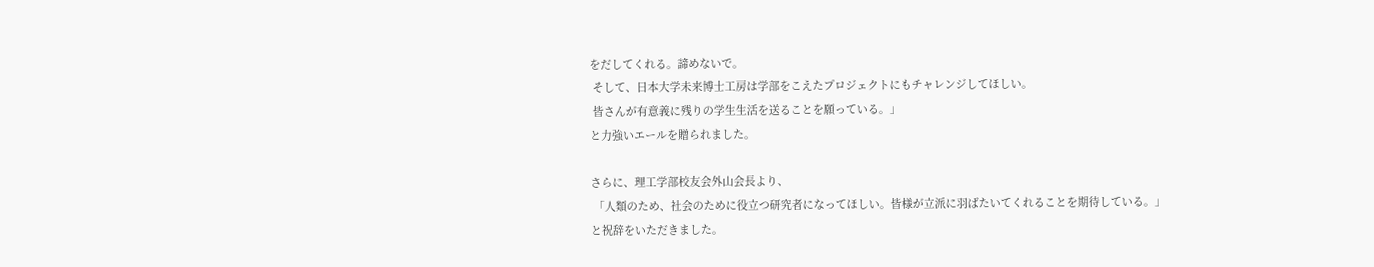をだしてくれる。諦めないで。
 そして、日本大学未来博士工房は学部をこえたプロジェクトにもチャレンジしてほしい。
 皆さんが有意義に残りの学生生活を送ることを願っている。」
と力強いエールを贈られました。

さらに、理工学部校友会外山会長より、
 「人類のため、社会のために役立つ研究者になってほしい。皆様が立派に羽ばたいてくれることを期待している。」
と祝辞をいただきました。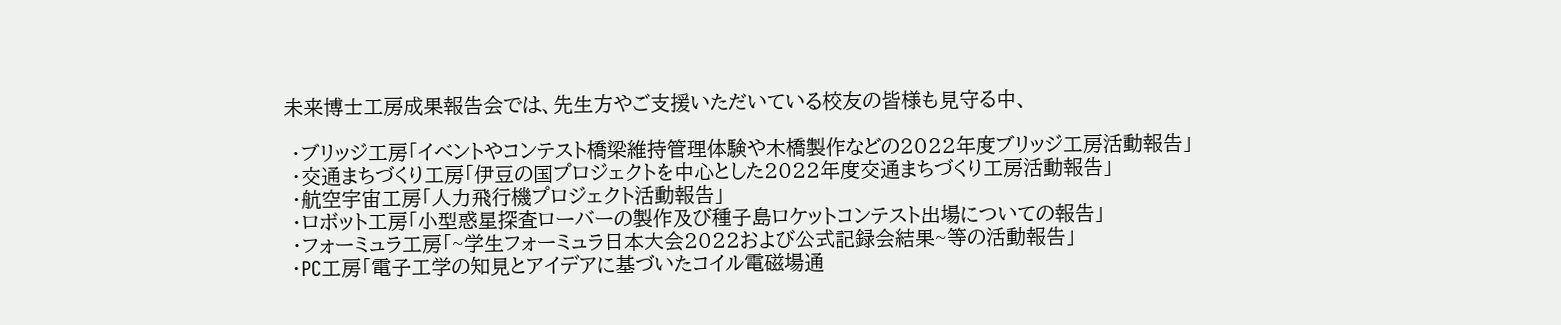未来博士工房成果報告会では、先生方やご支援いただいている校友の皆様も見守る中、

 ・ブリッジ工房「イベントやコンテスト橋梁維持管理体験や木橋製作などの2022年度ブリッジ工房活動報告」
 ・交通まちづくり工房「伊豆の国プロジェクトを中心とした2022年度交通まちづくり工房活動報告」
 ・航空宇宙工房「人力飛行機プロジェクト活動報告」
 ・ロボット工房「小型惑星探査ローバーの製作及び種子島ロケットコンテスト出場についての報告」
 ・フォーミュラ工房「~学生フォーミュラ日本大会2022および公式記録会結果~等の活動報告」
 ・PC工房「電子工学の知見とアイデアに基づいたコイル電磁場通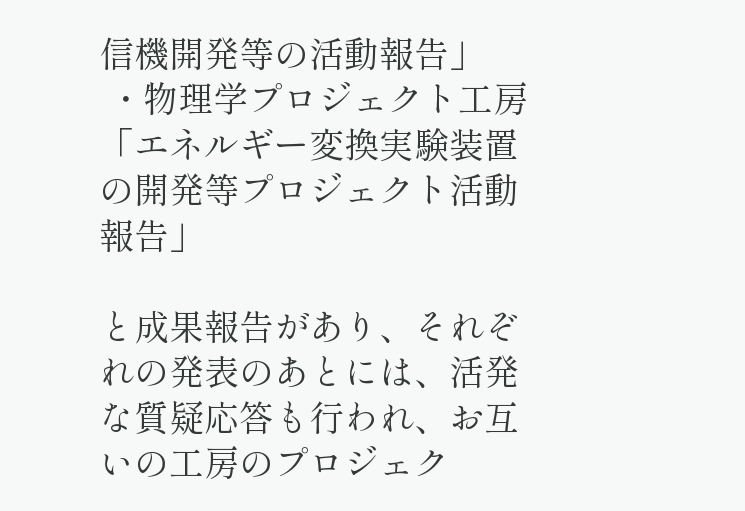信機開発等の活動報告」
 ・物理学プロジェクト工房「エネルギー変換実験装置の開発等プロジェクト活動報告」

と成果報告があり、それぞれの発表のあとには、活発な質疑応答も行われ、お互いの工房のプロジェク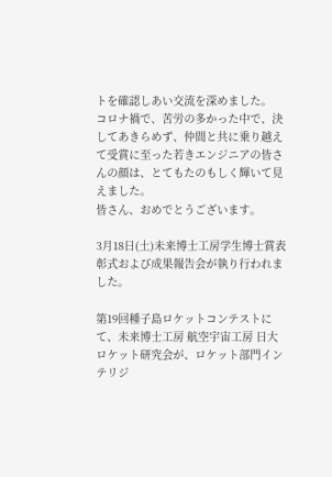トを確認しあい交流を深めました。
コロナ禍で、苦労の多かった中で、決してあきらめず、仲間と共に乗り越えて受賞に至った若きエンジニアの皆さんの顔は、とてもたのもしく輝いて見えました。
皆さん、おめでとうございます。

3月18日(土)未来博士工房学生博士賞表彰式および成果報告会が執り行われました。

第19回種子島ロケットコンテストにて、未来博士工房 航空宇宙工房 日大ロケット研究会が、ロケット部門インテリジ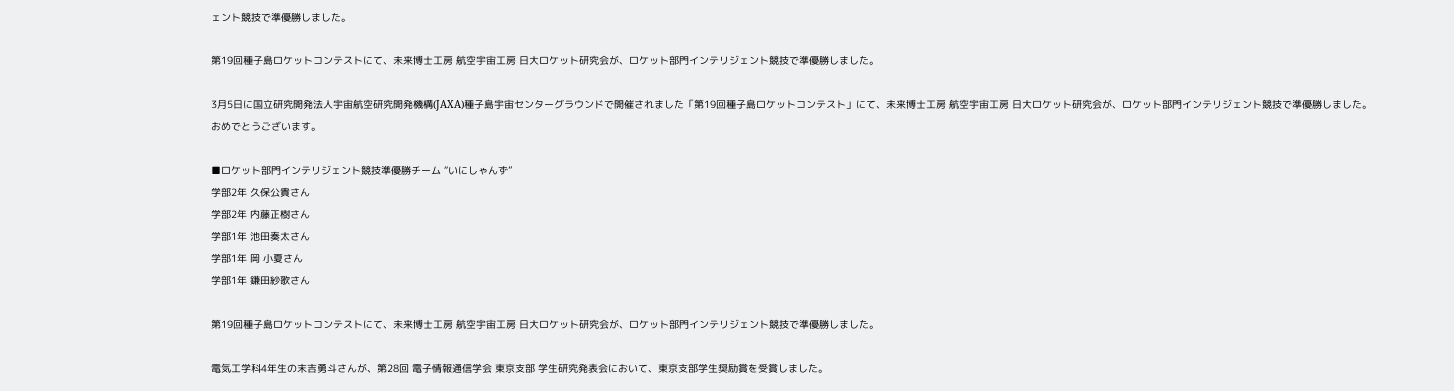ェント競技で準優勝しました。

第19回種子島ロケットコンテストにて、未来博士工房 航空宇宙工房 日大ロケット研究会が、ロケット部門インテリジェント競技で準優勝しました。

3月5日に国立研究開発法人宇宙航空研究開発機構(JAXA)種子島宇宙センターグラウンドで開催されました「第19回種子島ロケットコンテスト」にて、未来博士工房 航空宇宙工房 日大ロケット研究会が、ロケット部門インテリジェント競技で準優勝しました。
おめでとうございます。

■ロケット部門インテリジェント競技準優勝チーム “いにしゃんず”
学部2年 久保公貴さん
学部2年 内藤正樹さん
学部1年 池田奏太さん
学部1年 岡 小夏さん
学部1年 鎌田紗歌さん

第19回種子島ロケットコンテストにて、未来博士工房 航空宇宙工房 日大ロケット研究会が、ロケット部門インテリジェント競技で準優勝しました。

電気工学科4年生の末吉勇斗さんが、第28回 電子情報通信学会 東京支部 学生研究発表会において、東京支部学生奨励賞を受賞しました。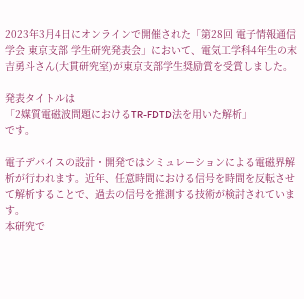2023年3月4日にオンラインで開催された「第28回 電子情報通信学会 東京支部 学生研究発表会」において、電気工学科4年生の末吉勇斗さん(大貫研究室)が東京支部学生奨励賞を受賞しました。

発表タイトルは
「2媒質電磁波問題におけるTR-FDTD法を用いた解析」
です。

電子デバイスの設計・開発ではシミュレーションによる電磁界解析が行われます。近年、任意時間における信号を時間を反転させて解析することで、過去の信号を推測する技術が検討されています。
本研究で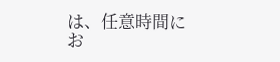は、任意時間にお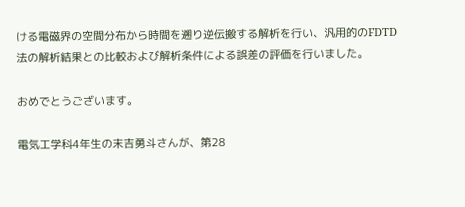ける電磁界の空間分布から時間を遡り逆伝搬する解析を行い、汎用的のFDTD法の解析結果との比較および解析条件による誤差の評価を行いました。

おめでとうございます。

電気工学科4年生の末吉勇斗さんが、第28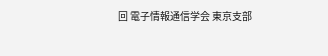回 電子情報通信学会 東京支部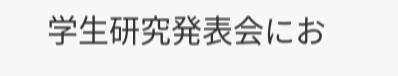学生研究発表会にお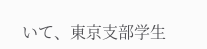いて、東京支部学生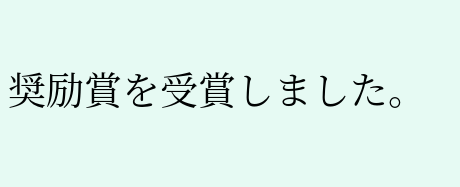奨励賞を受賞しました。